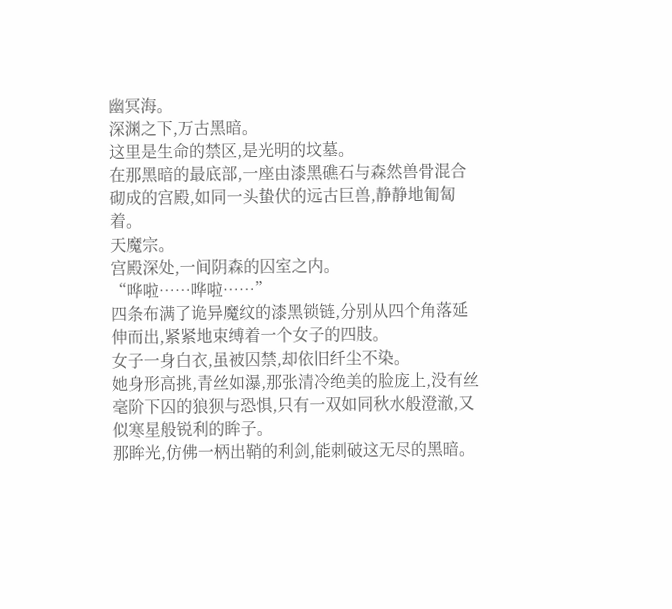幽冥海。
深渊之下,万古黑暗。
这里是生命的禁区,是光明的坟墓。
在那黑暗的最底部,一座由漆黑礁石与森然兽骨混合砌成的宫殿,如同一头蛰伏的远古巨兽,静静地匍匐着。
天魔宗。
宫殿深处,一间阴森的囚室之内。
“哗啦……哗啦……”
四条布满了诡异魔纹的漆黑锁链,分别从四个角落延伸而出,紧紧地束缚着一个女子的四肢。
女子一身白衣,虽被囚禁,却依旧纤尘不染。
她身形高挑,青丝如瀑,那张清冷绝美的脸庞上,没有丝毫阶下囚的狼狈与恐惧,只有一双如同秋水般澄澈,又似寒星般锐利的眸子。
那眸光,仿佛一柄出鞘的利剑,能刺破这无尽的黑暗。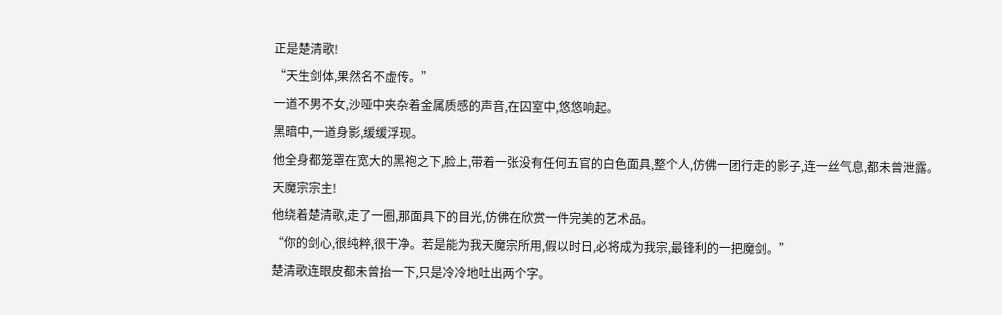正是楚清歌!
“天生剑体,果然名不虚传。”
一道不男不女,沙哑中夹杂着金属质感的声音,在囚室中,悠悠响起。
黑暗中,一道身影,缓缓浮现。
他全身都笼罩在宽大的黑袍之下,脸上,带着一张没有任何五官的白色面具,整个人,仿佛一团行走的影子,连一丝气息,都未曾泄露。
天魔宗宗主!
他绕着楚清歌,走了一圈,那面具下的目光,仿佛在欣赏一件完美的艺术品。
“你的剑心,很纯粹,很干净。若是能为我天魔宗所用,假以时日,必将成为我宗,最锋利的一把魔剑。”
楚清歌连眼皮都未曾抬一下,只是冷冷地吐出两个字。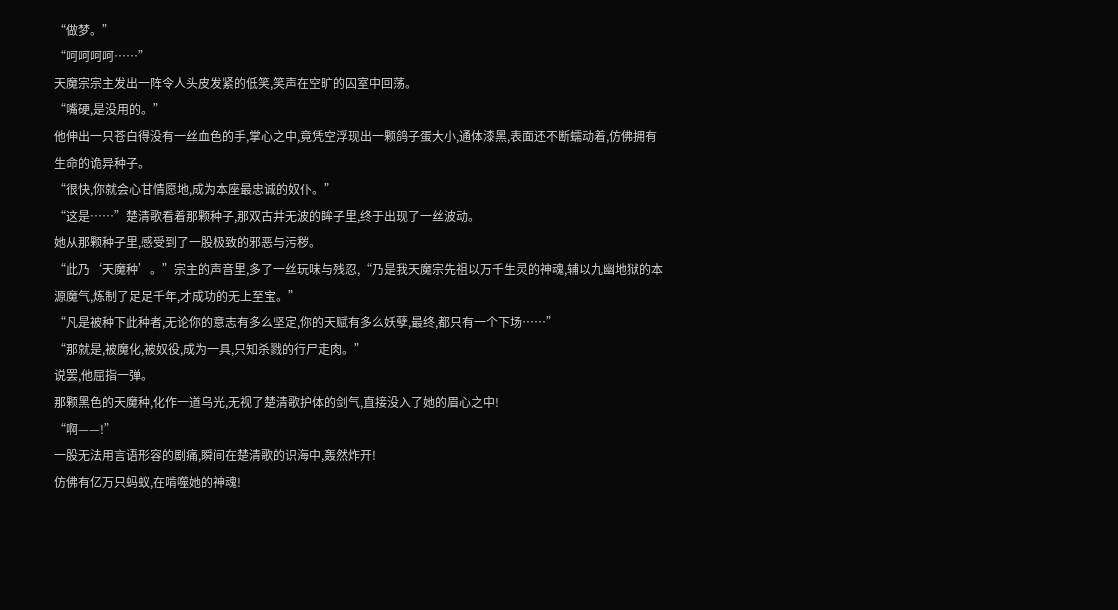“做梦。”
“呵呵呵呵……”
天魔宗宗主发出一阵令人头皮发紧的低笑,笑声在空旷的囚室中回荡。
“嘴硬,是没用的。”
他伸出一只苍白得没有一丝血色的手,掌心之中,竟凭空浮现出一颗鸽子蛋大小,通体漆黑,表面还不断蠕动着,仿佛拥有生命的诡异种子。
“很快,你就会心甘情愿地,成为本座最忠诚的奴仆。”
“这是……”楚清歌看着那颗种子,那双古井无波的眸子里,终于出现了一丝波动。
她从那颗种子里,感受到了一股极致的邪恶与污秽。
“此乃‘天魔种’。”宗主的声音里,多了一丝玩味与残忍,“乃是我天魔宗先祖以万千生灵的神魂,辅以九幽地狱的本源魔气,炼制了足足千年,才成功的无上至宝。”
“凡是被种下此种者,无论你的意志有多么坚定,你的天赋有多么妖孽,最终,都只有一个下场……”
“那就是,被魔化,被奴役,成为一具,只知杀戮的行尸走肉。”
说罢,他屈指一弹。
那颗黑色的天魔种,化作一道乌光,无视了楚清歌护体的剑气,直接没入了她的眉心之中!
“啊——!”
一股无法用言语形容的剧痛,瞬间在楚清歌的识海中,轰然炸开!
仿佛有亿万只蚂蚁,在啃噬她的神魂!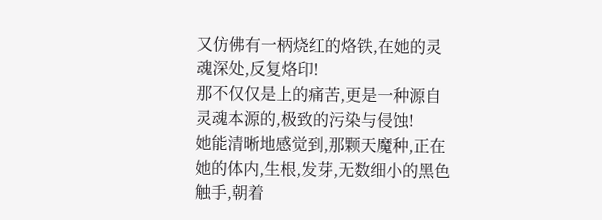又仿佛有一柄烧红的烙铁,在她的灵魂深处,反复烙印!
那不仅仅是上的痛苦,更是一种源自灵魂本源的,极致的污染与侵蚀!
她能清晰地感觉到,那颗天魔种,正在她的体内,生根,发芽,无数细小的黑色触手,朝着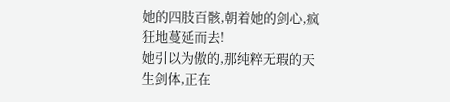她的四肢百骸,朝着她的剑心,疯狂地蔓延而去!
她引以为傲的,那纯粹无瑕的天生剑体,正在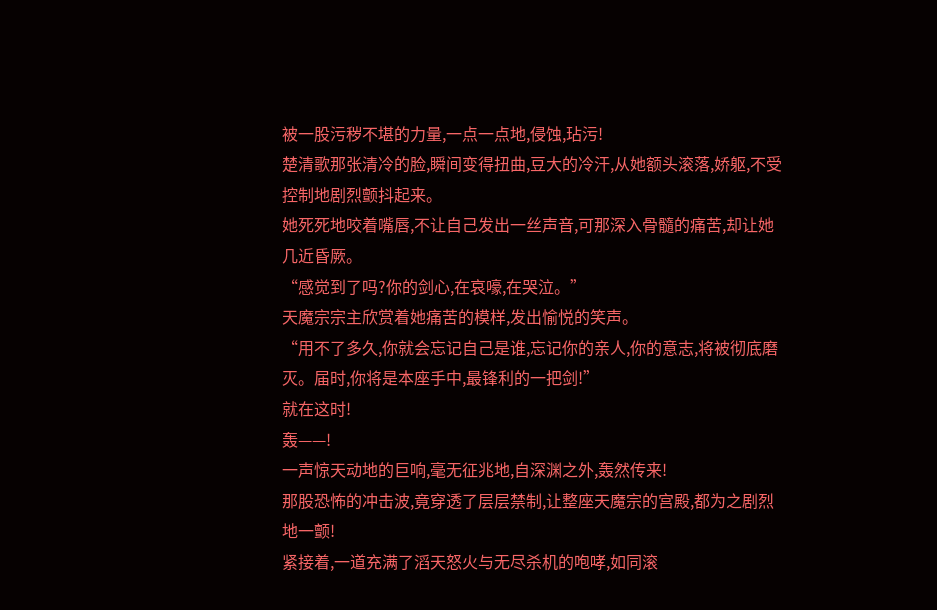被一股污秽不堪的力量,一点一点地,侵蚀,玷污!
楚清歌那张清冷的脸,瞬间变得扭曲,豆大的冷汗,从她额头滚落,娇躯,不受控制地剧烈颤抖起来。
她死死地咬着嘴唇,不让自己发出一丝声音,可那深入骨髓的痛苦,却让她几近昏厥。
“感觉到了吗?你的剑心,在哀嚎,在哭泣。”
天魔宗宗主欣赏着她痛苦的模样,发出愉悦的笑声。
“用不了多久,你就会忘记自己是谁,忘记你的亲人,你的意志,将被彻底磨灭。届时,你将是本座手中,最锋利的一把剑!”
就在这时!
轰——!
一声惊天动地的巨响,毫无征兆地,自深渊之外,轰然传来!
那股恐怖的冲击波,竟穿透了层层禁制,让整座天魔宗的宫殿,都为之剧烈地一颤!
紧接着,一道充满了滔天怒火与无尽杀机的咆哮,如同滚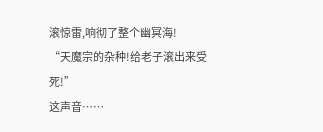滚惊雷,响彻了整个幽冥海!
“天魔宗的杂种!给老子滚出来受死!”
这声音……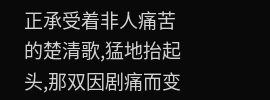正承受着非人痛苦的楚清歌,猛地抬起头,那双因剧痛而变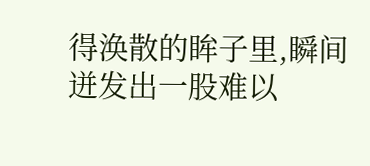得涣散的眸子里,瞬间迸发出一股难以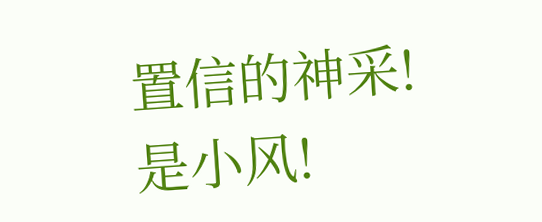置信的神采!
是小风!